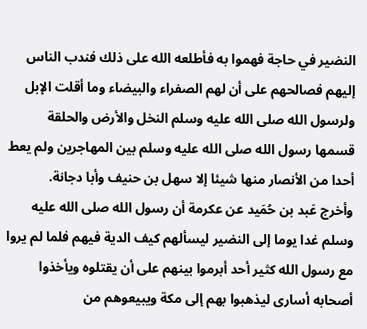النضير في حاجة فهموا به فأطلعه الله على ذلك فندب الناس إليهم فصالحهم على أن لهم الصفراء والبيضاء وما أقلت الإبل ولرسول الله صلى الله عليه وسلم النخل والأرض والحلقة قسمها رسول الله صلى الله عليه وسلم بين المهاجرين ولم يعط أحدا من الأنصار منها شيئا إلا سهل بن حنيف وأبا دجانة.
وأخرج عَبد بن حُمَيد عن عكرمة أن رسول الله صلى الله عليه وسلم غدا يوما إلى النضير ليسألهم كيف الدية فيهم فلما لم يروا مع رسول الله كثير أحد أبرموا بينهم على أن يقتلوه ويأخذوا أصحابه أسارى ليذهبوا بهم إلى مكة ويبيعوهم من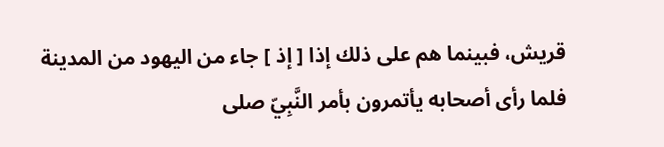قريش، فبينما هم على ذلك إذا [ إذ ] جاء من اليهود من المدينة فلما رأى أصحابه يأتمرون بأمر النَّبِيّ صلى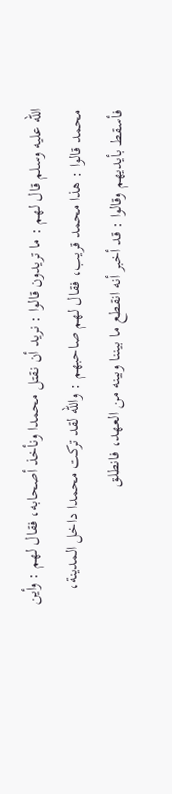الله عليه وسلم قال لهم : ما تريدون قالوا : نريد أن نقتل محمدا ونأخذ أصحابه، فقال لهم : وأين
محمد قالوا : هذا محمد قريب، فقال لهم صاحبهم : والله لقد تركت محمدا داخل المدينة، فأسقط بأيديهم وقالوا : قد أخبر أنه انقطع ما بيننا وبينه من العهد، فانطلق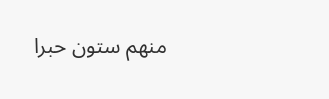منهم ستون حبرا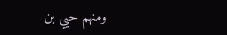ومنهم حيي بن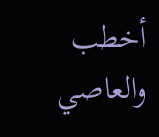أخطب والعاصي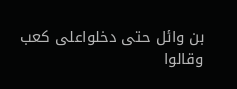بن وائل حتى دخلواعلى كعب وقالوا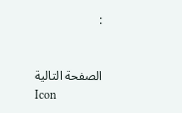:


الصفحة التالية
Icon